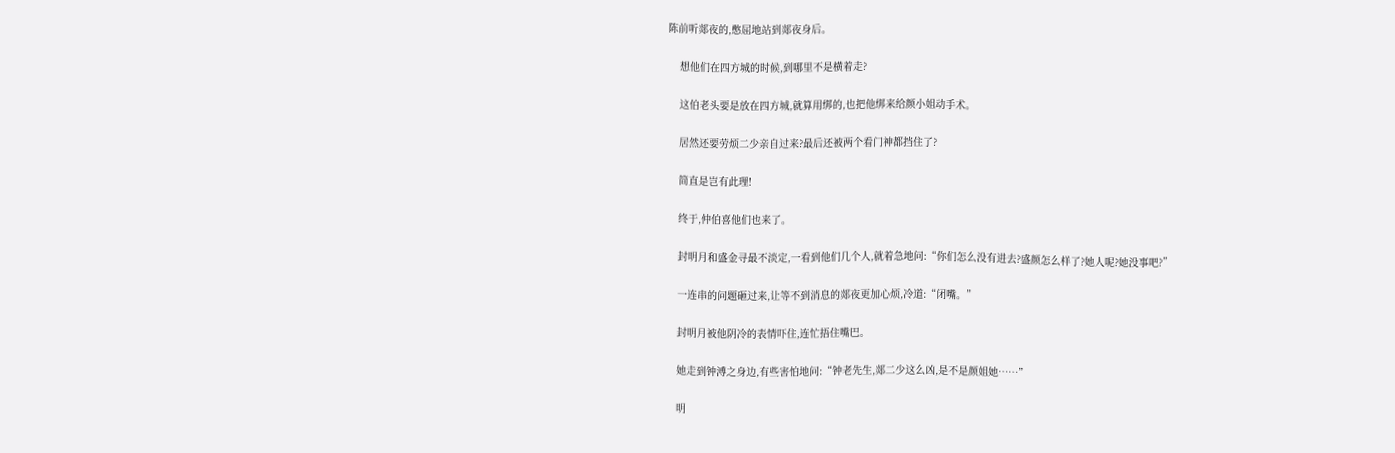陈前听郯夜的,憋屈地站到郯夜身后。

    想他们在四方城的时候,到哪里不是横着走?

    这伯老头要是放在四方城,就算用绑的,也把他绑来给颜小姐动手术。

    居然还要劳烦二少亲自过来?最后还被两个看门神都挡住了?

    简直是岂有此理!

    终于,仲伯喜他们也来了。

    封明月和盛金寻最不淡定,一看到他们几个人,就着急地问:“你们怎么没有进去?盛颜怎么样了?她人呢?她没事吧?”

    一连串的问题砸过来,让等不到消息的郯夜更加心烦,冷道:“闭嘴。”

    封明月被他阴冷的表情吓住,连忙捂住嘴巴。

    她走到钟溥之身边,有些害怕地问:“钟老先生,郯二少这么凶,是不是颜姐她……”

    明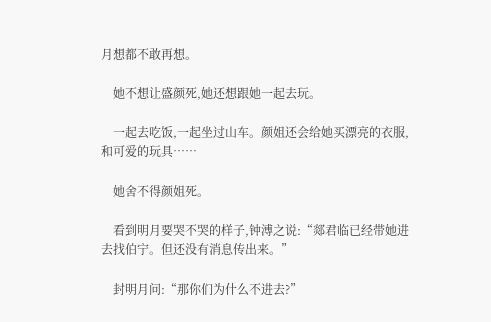月想都不敢再想。

    她不想让盛颜死,她还想跟她一起去玩。

    一起去吃饭,一起坐过山车。颜姐还会给她买漂亮的衣服,和可爱的玩具……

    她舍不得颜姐死。

    看到明月要哭不哭的样子,钟溥之说:“郯君临已经带她进去找伯宁。但还没有消息传出来。”

    封明月问:“那你们为什么不进去?”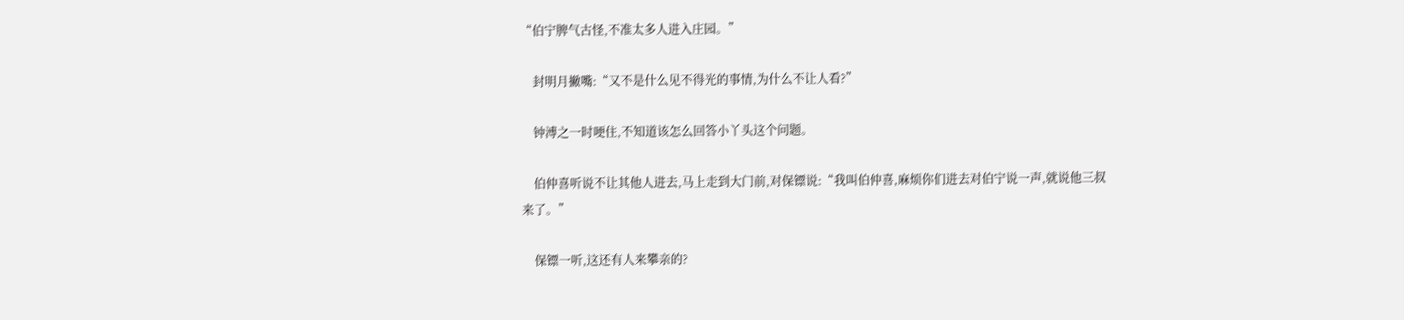“伯宁脾气古怪,不准太多人进入庄园。”

    封明月撇嘴:“又不是什么见不得光的事情,为什么不让人看?”

    钟溥之一时哽住,不知道该怎么回答小丫头这个问题。

    伯仲喜听说不让其他人进去,马上走到大门前,对保镖说:“我叫伯仲喜,麻烦你们进去对伯宁说一声,就说他三叔来了。”

    保镖一听,这还有人来攀亲的?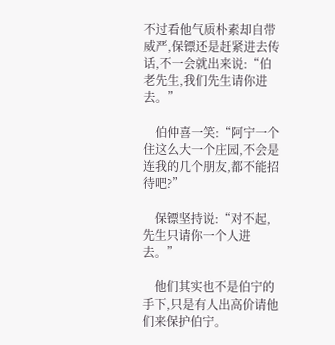不过看他气质朴素却自带威严,保镖还是赶紧进去传话,不一会就出来说:“伯老先生,我们先生请你进去。”

    伯仲喜一笑:“阿宁一个住这么大一个庄园,不会是连我的几个朋友,都不能招待吧?”

    保镖坚持说:“对不起,先生只请你一个人进去。”

    他们其实也不是伯宁的手下,只是有人出高价请他们来保护伯宁。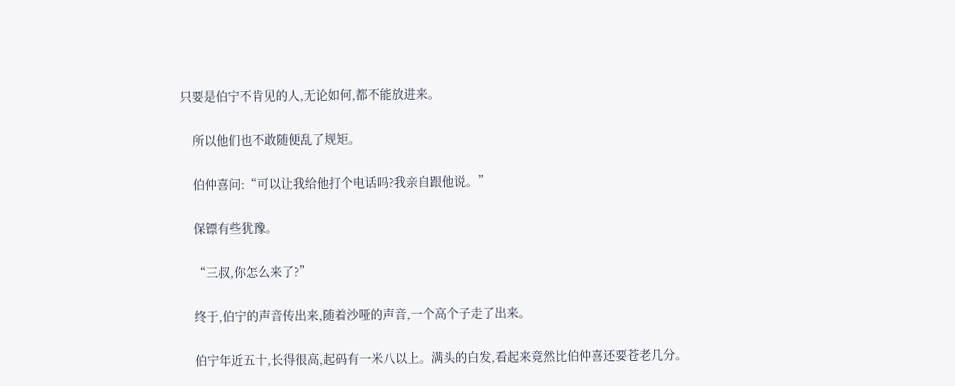只要是伯宁不肯见的人,无论如何,都不能放进来。

    所以他们也不敢随便乱了规矩。

    伯仲喜问:“可以让我给他打个电话吗?我亲自跟他说。”

    保镖有些犹豫。

    “三叔,你怎么来了?”

    终于,伯宁的声音传出来,随着沙哑的声音,一个高个子走了出来。

    伯宁年近五十,长得很高,起码有一米八以上。满头的白发,看起来竟然比伯仲喜还要苍老几分。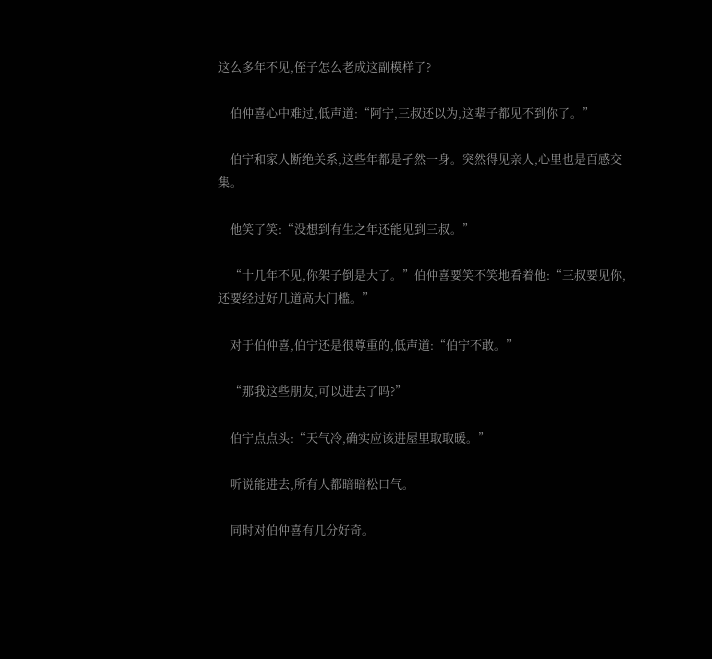这么多年不见,侄子怎么老成这副模样了?

    伯仲喜心中难过,低声道:“阿宁,三叔还以为,这辈子都见不到你了。”

    伯宁和家人断绝关系,这些年都是孑然一身。突然得见亲人,心里也是百感交集。

    他笑了笑:“没想到有生之年还能见到三叔。”

    “十几年不见,你架子倒是大了。”伯仲喜要笑不笑地看着他:“三叔要见你,还要经过好几道高大门槛。”

    对于伯仲喜,伯宁还是很尊重的,低声道:“伯宁不敢。”

    “那我这些朋友,可以进去了吗?”

    伯宁点点头:“天气冷,确实应该进屋里取取暖。”

    听说能进去,所有人都暗暗松口气。

    同时对伯仲喜有几分好奇。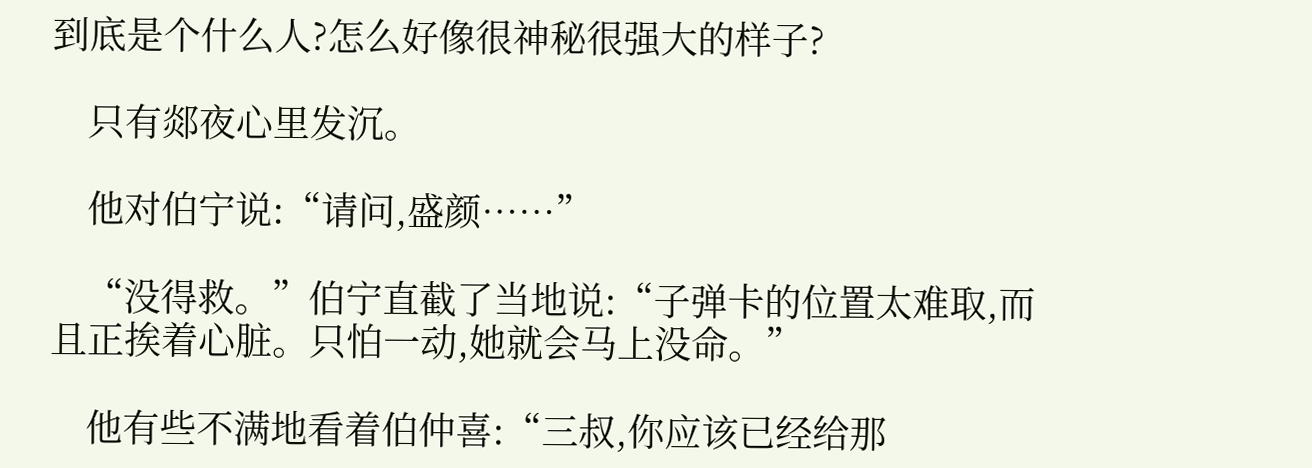到底是个什么人?怎么好像很神秘很强大的样子?

    只有郯夜心里发沉。

    他对伯宁说:“请问,盛颜……”

    “没得救。”伯宁直截了当地说:“子弹卡的位置太难取,而且正挨着心脏。只怕一动,她就会马上没命。”

    他有些不满地看着伯仲喜:“三叔,你应该已经给那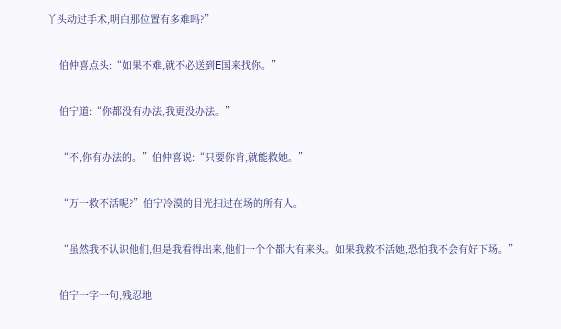丫头动过手术,明白那位置有多难吗?”

    伯仲喜点头:“如果不难,就不必送到E国来找你。”

    伯宁道:“你都没有办法,我更没办法。”

    “不,你有办法的。”伯仲喜说:“只要你肯,就能救她。”

    “万一救不活呢?”伯宁冷漠的目光扫过在场的所有人。

    “虽然我不认识他们,但是我看得出来,他们一个个都大有来头。如果我救不活她,恐怕我不会有好下场。”

    伯宁一字一句,残忍地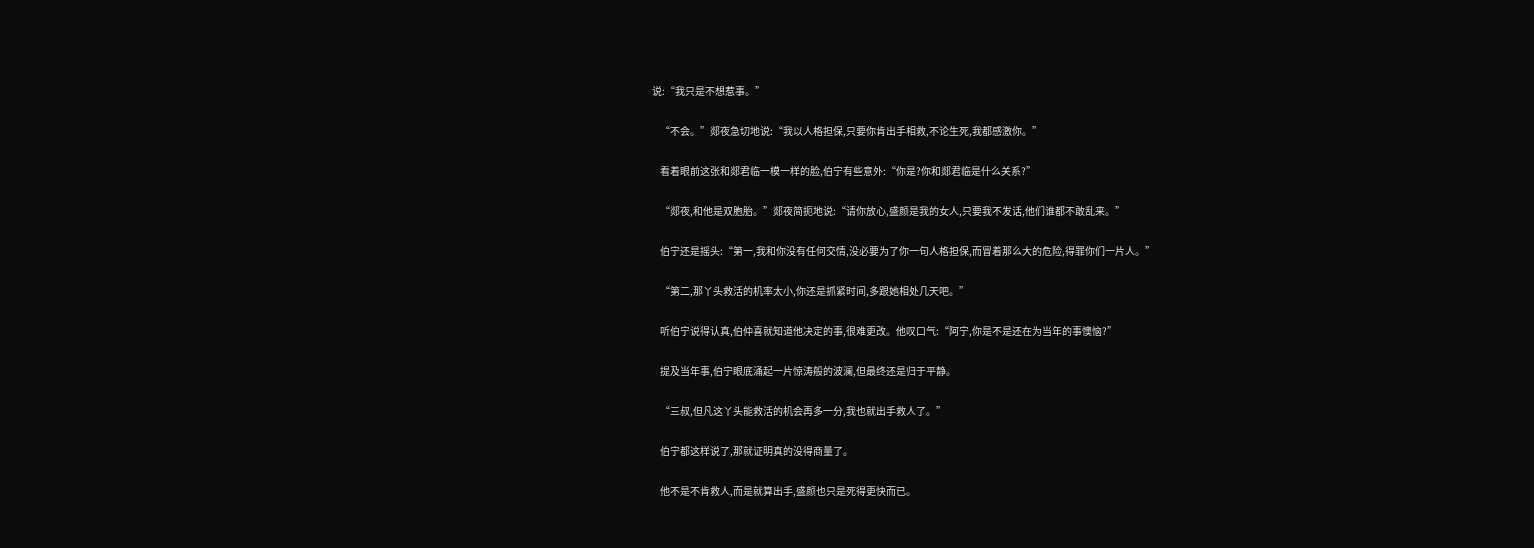说:“我只是不想惹事。”

    “不会。”郯夜急切地说:“我以人格担保,只要你肯出手相救,不论生死,我都感激你。”

    看着眼前这张和郯君临一模一样的脸,伯宁有些意外:“你是?你和郯君临是什么关系?”

    “郯夜,和他是双胞胎。”郯夜简扼地说:“请你放心,盛颜是我的女人,只要我不发话,他们谁都不敢乱来。”

    伯宁还是摇头:“第一,我和你没有任何交情,没必要为了你一句人格担保,而冒着那么大的危险,得罪你们一片人。”

    “第二,那丫头救活的机率太小,你还是抓紧时间,多跟她相处几天吧。”

    听伯宁说得认真,伯仲喜就知道他决定的事,很难更改。他叹口气:“阿宁,你是不是还在为当年的事懊恼?”

    提及当年事,伯宁眼底涌起一片惊涛般的波澜,但最终还是归于平静。

    “三叔,但凡这丫头能救活的机会再多一分,我也就出手救人了。”

    伯宁都这样说了,那就证明真的没得商量了。

    他不是不肯救人,而是就算出手,盛颜也只是死得更快而已。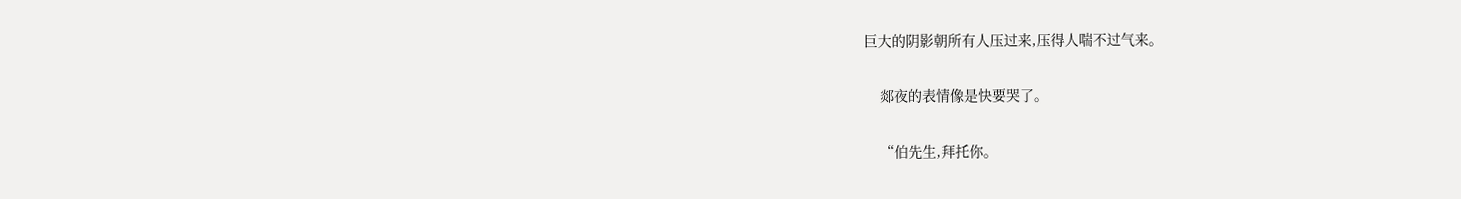巨大的阴影朝所有人压过来,压得人喘不过气来。

    郯夜的表情像是快要哭了。

    “伯先生,拜托你。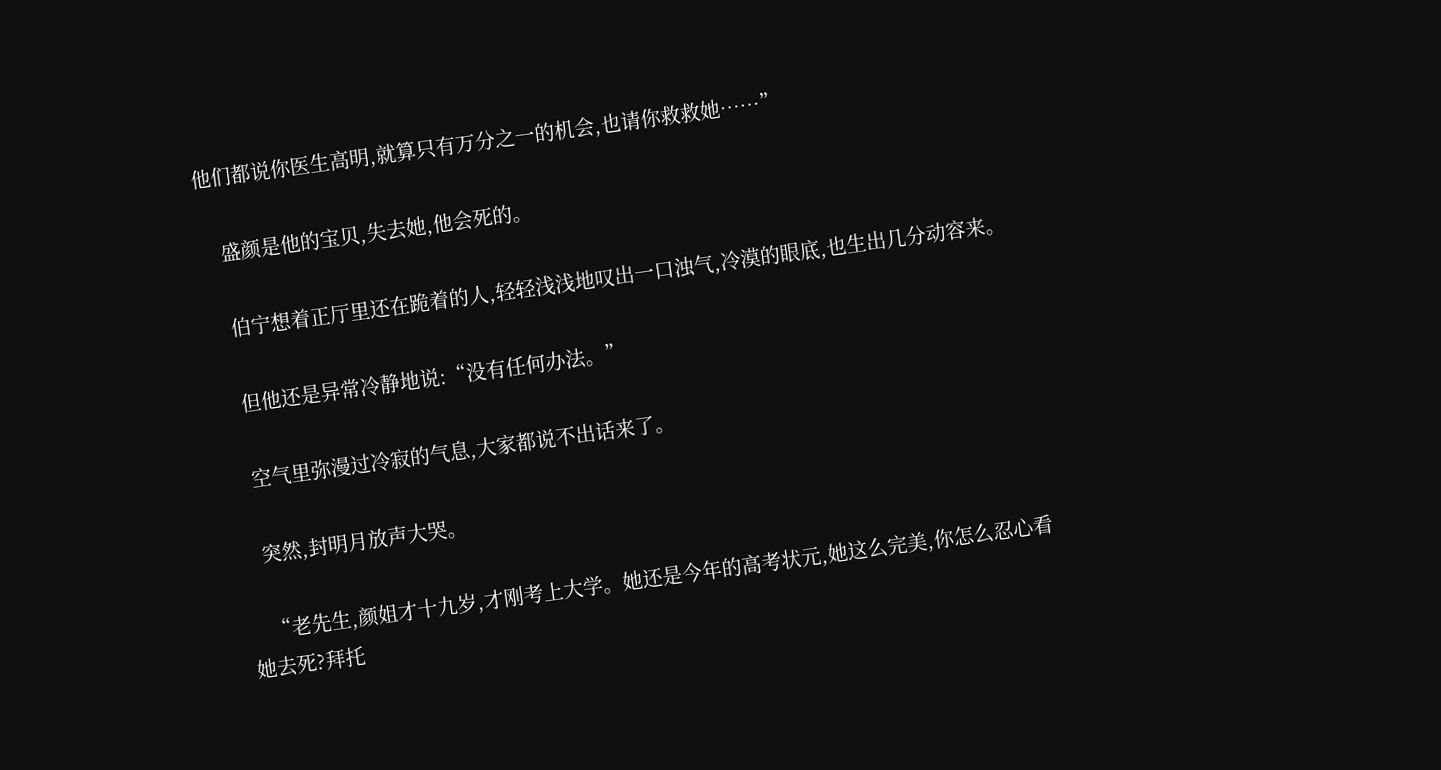他们都说你医生高明,就算只有万分之一的机会,也请你救救她……”

    盛颜是他的宝贝,失去她,他会死的。

    伯宁想着正厅里还在跪着的人,轻轻浅浅地叹出一口浊气,冷漠的眼底,也生出几分动容来。

    但他还是异常冷静地说:“没有任何办法。”

    空气里弥漫过冷寂的气息,大家都说不出话来了。

    突然,封明月放声大哭。

    “老先生,颜姐才十九岁,才刚考上大学。她还是今年的高考状元,她这么完美,你怎么忍心看她去死?拜托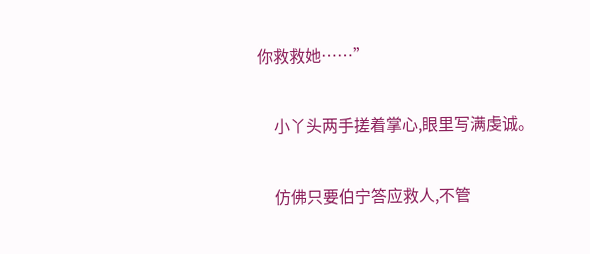你救救她……”

    小丫头两手搓着掌心,眼里写满虔诚。

    仿佛只要伯宁答应救人,不管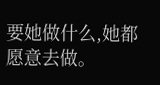要她做什么,她都愿意去做。